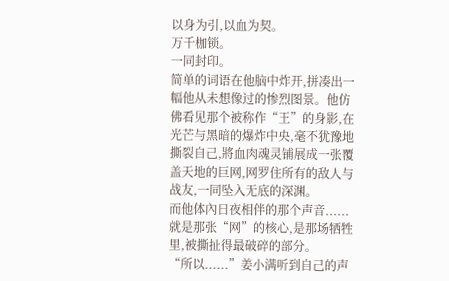以身为引,以血为契。
万千枷锁。
一同封印。
简单的词语在他脑中炸开,拼凑出一幅他从未想像过的惨烈图景。他仿佛看见那个被称作“王”的身影,在光芒与黑暗的爆炸中央,毫不犹豫地撕裂自己,將血肉魂灵铺展成一张覆盖天地的巨网,网罗住所有的敌人与战友,一同坠入无底的深渊。
而他体內日夜相伴的那个声音......就是那张“网”的核心,是那场牺牲里,被撕扯得最破碎的部分。
“所以......”姜小满听到自己的声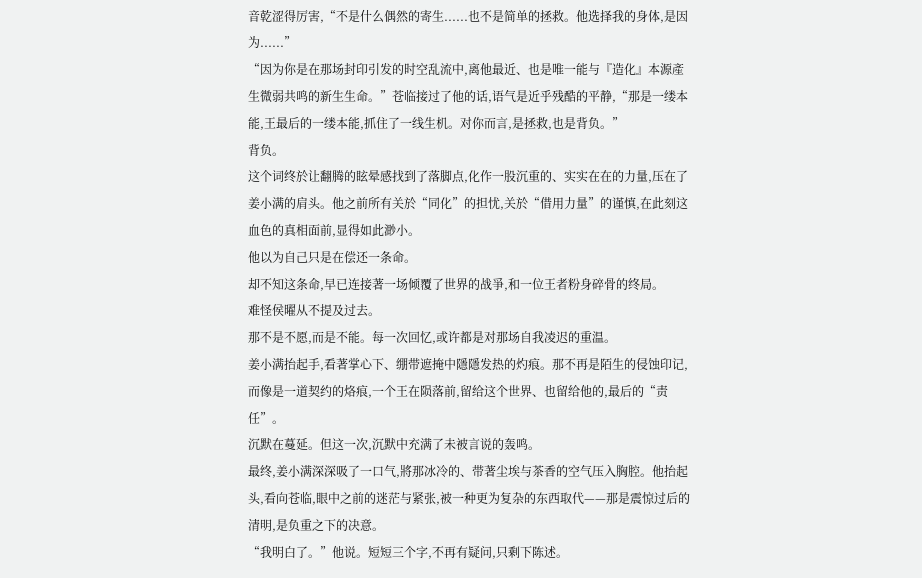音乾涩得厉害,“不是什么偶然的寄生......也不是简单的拯救。他选择我的身体,是因为......”
“因为你是在那场封印引发的时空乱流中,离他最近、也是唯一能与『造化』本源產生微弱共鸣的新生生命。”苍临接过了他的话,语气是近乎残酷的平静,“那是一缕本能,王最后的一缕本能,抓住了一线生机。对你而言,是拯救,也是背负。”
背负。
这个词终於让翻腾的眩晕感找到了落脚点,化作一股沉重的、实实在在的力量,压在了姜小满的肩头。他之前所有关於“同化”的担忧,关於“借用力量”的谨慎,在此刻这血色的真相面前,显得如此渺小。
他以为自己只是在偿还一条命。
却不知这条命,早已连接著一场倾覆了世界的战爭,和一位王者粉身碎骨的终局。
难怪侯曜从不提及过去。
那不是不愿,而是不能。每一次回忆,或许都是对那场自我凌迟的重温。
姜小满抬起手,看著掌心下、绷带遮掩中隱隱发热的灼痕。那不再是陌生的侵蚀印记,而像是一道契约的烙痕,一个王在陨落前,留给这个世界、也留给他的,最后的“责任”。
沉默在蔓延。但这一次,沉默中充满了未被言说的轰鸣。
最终,姜小满深深吸了一口气,將那冰冷的、带著尘埃与茶香的空气压入胸腔。他抬起头,看向苍临,眼中之前的迷茫与紧张,被一种更为复杂的东西取代——那是震惊过后的清明,是负重之下的决意。
“我明白了。”他说。短短三个字,不再有疑问,只剩下陈述。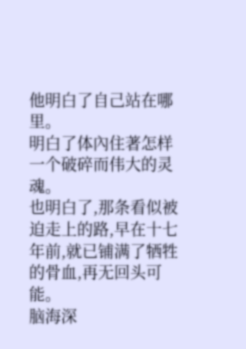他明白了自己站在哪里。
明白了体內住著怎样一个破碎而伟大的灵魂。
也明白了,那条看似被迫走上的路,早在十七年前,就已铺满了牺牲的骨血,再无回头可能。
脑海深